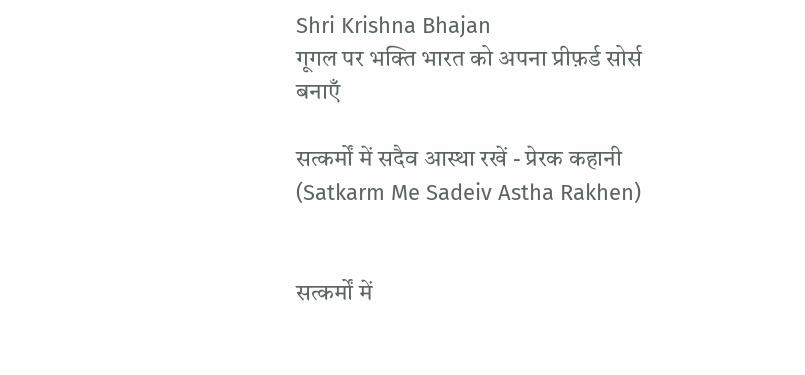Shri Krishna Bhajan
गूगल पर भक्ति भारत को अपना प्रीफ़र्ड सोर्स बनाएँ

सत्कर्मों में सदैव आस्था रखें - प्रेरक कहानी (Satkarm Me Sadeiv Astha Rakhen)


सत्कर्मों में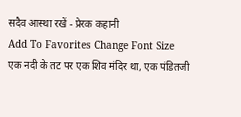सदैव आस्था रखें - प्रेरक कहानी
Add To Favorites Change Font Size
एक नदी के तट पर एक शिव मंदिर था, एक पंडितजी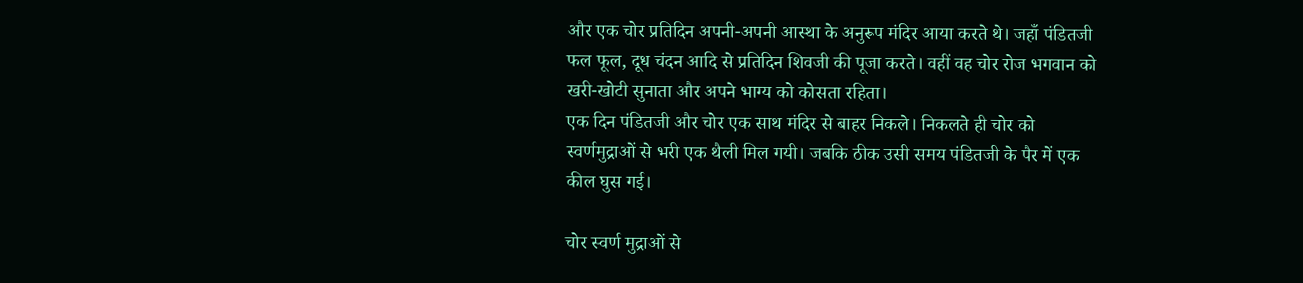और एक चोर प्रतिदिन अपनी-अपनी आस्था के अनुरूप मंदिर आया करते थे। जहाँ पंडितजी फल फूल, दूध चंदन आदि से प्रतिदिन शिवजी की पूजा करते। वहीं वह चोर रोज भगवान को खरी-खोटी सुनाता और अपने भाग्य को कोसता रहिता।
एक दिन पंडितजी और चोर एक साथ मंदिर से बाहर निकले। निकलते ही चोर को स्वर्णमुद्राओं से भरी एक थैली मिल गयी। जबकि ठीक उसी समय पंडितजी के पैर में एक कील घुस गई।

चोर स्वर्ण मुद्राओं से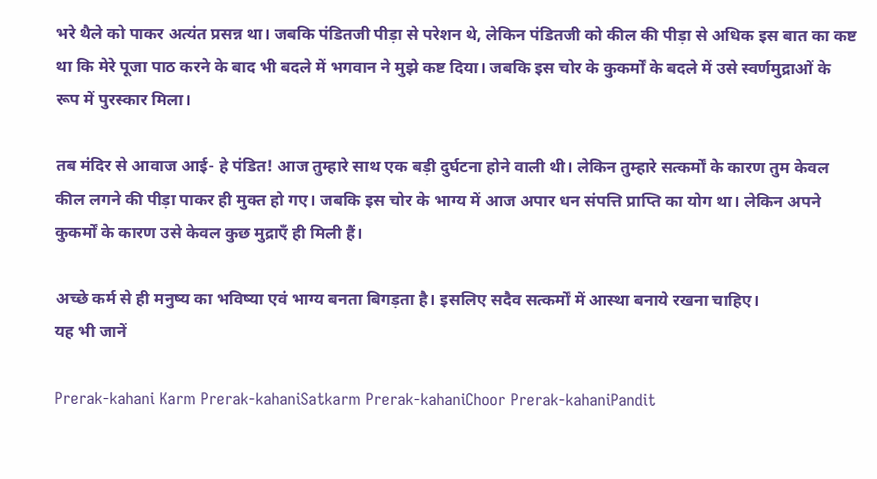भरे थैले को पाकर अत्यंत प्रसन्न था। जबकि पंडितजी पीड़ा से परेशन थे, लेकिन पंडितजी को कील की पीड़ा से अधिक इस बात का कष्ट था कि मेरे पूजा पाठ करने के बाद भी बदले में भगवान ने मुझे कष्ट दिया। जबकि इस चोर के कुकर्मों के बदले में उसे स्वर्णमुद्राओं के रूप में पुरस्कार मिला।

तब मंदिर से आवाज आई- हे पंडित! आज तुम्हारे साथ एक बड़ी दुर्घटना होने वाली थी। लेकिन तुम्हारे सत्कर्मों के कारण तुम केवल कील लगने की पीड़ा पाकर ही मुक्त हो गए। जबकि इस चोर के भाग्य में आज अपार धन संपत्ति प्राप्ति का योग था। लेकिन अपने कुकर्मों के कारण उसे केवल कुछ मुद्राएँ ही मिली हैं।

अच्छे कर्म से ही मनुष्य का भविष्या एवं भाग्य बनता बिगड़ता है। इसलिए सदैव सत्कर्मों में आस्था बनाये रखना चाहिए।
यह भी जानें

Prerak-kahani Karm Prerak-kahaniSatkarm Prerak-kahaniChoor Prerak-kahaniPandit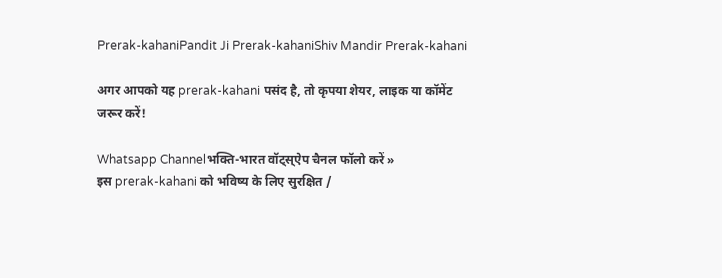Prerak-kahaniPandit Ji Prerak-kahaniShiv Mandir Prerak-kahani

अगर आपको यह prerak-kahani पसंद है, तो कृपया शेयर, लाइक या कॉमेंट जरूर करें!

Whatsapp Channelभक्ति-भारत वॉट्स्ऐप चैनल फॉलो करें »
इस prerak-kahani को भविष्य के लिए सुरक्षित /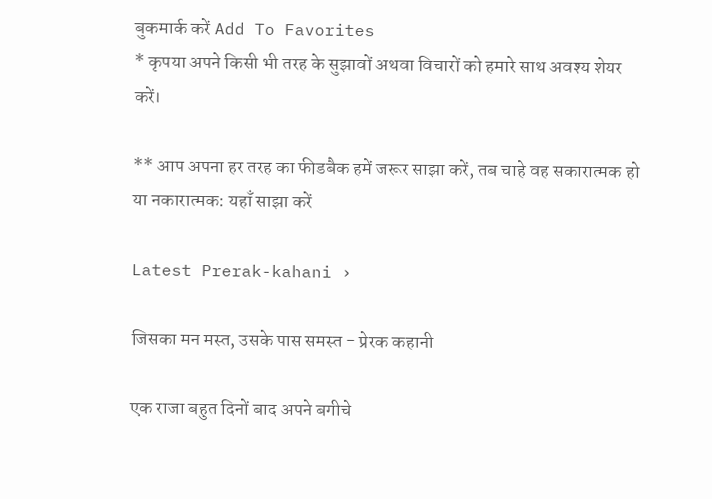बुकमार्क करें Add To Favorites
* कृपया अपने किसी भी तरह के सुझावों अथवा विचारों को हमारे साथ अवश्य शेयर करें।

** आप अपना हर तरह का फीडबैक हमें जरूर साझा करें, तब चाहे वह सकारात्मक हो या नकारात्मक: यहाँ साझा करें

Latest Prerak-kahani ›

जिसका मन मस्त, उसके पास समस्त - प्रेरक कहानी

एक राजा बहुत दिनों बाद अपने बगीचे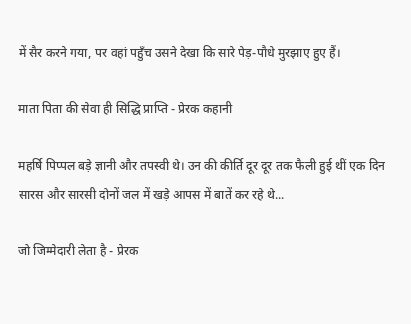में सैर करने गया, पर वहां पहुँच उसने देखा कि सारे पेड़-पौधे मुरझाए हुए हैं।

माता पिता की सेवा ही सिद्धि प्राप्ति - प्रेरक कहानी

महर्षि पिप्पल बड़े ज्ञानी और तपस्वी थे। उन की कीर्ति दूर दूर तक फैली हुई थीं एक दिन सारस और सारसी दोनों जल में खड़े आपस में बातें कर रहे थे...

जो जिम्मेदारी लेता है - प्रेरक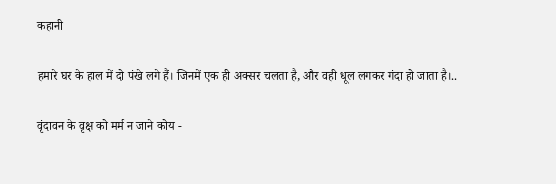कहानी

हमारे घर के हाल में दो पंखे लगे हैं। जिनमें एक ही अक्सर चलता है, और वही धूल लगकर गंदा हो जाता है।..

वृंदावन के वृक्ष को मर्म न जाने कोय -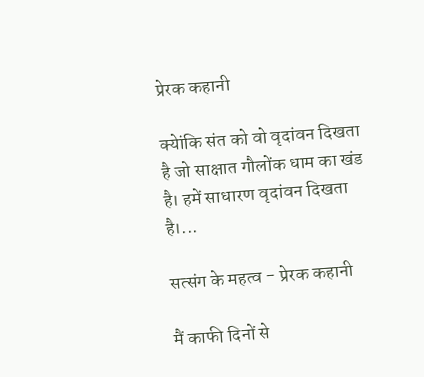प्रेरक कहानी

क्येांकि संत को वो वृदांवन दिखता है जो साक्षात गौलोंक धाम का खंड है। हमें साधारण वृदांवन दिखता है।...

सत्संग के महत्व - प्रेरक कहानी

मैं काफी दिनों से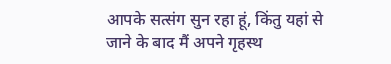आपके सत्संग सुन रहा हूं, किंतु यहां से जाने के बाद मैं अपने गृहस्थ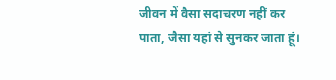जीवन में वैसा सदाचरण नहीं कर पाता, जैसा यहां से सुनकर जाता हूं।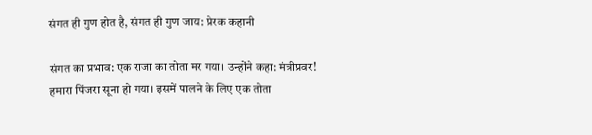संगत ही गुण होत है, संगत ही गुण जाय: प्रेरक कहानी

संगत का प्रभाव: एक राजा का तोता मर गया। उन्होंने कहा: मंत्रीप्रवर! हमारा पिंजरा सूना हो गया। इसमें पालने के लिए एक तोता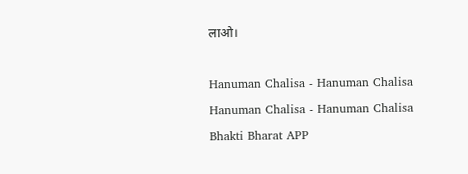लाओ।

Hanuman Chalisa - Hanuman Chalisa
Hanuman Chalisa - Hanuman Chalisa
Bhakti Bharat APP